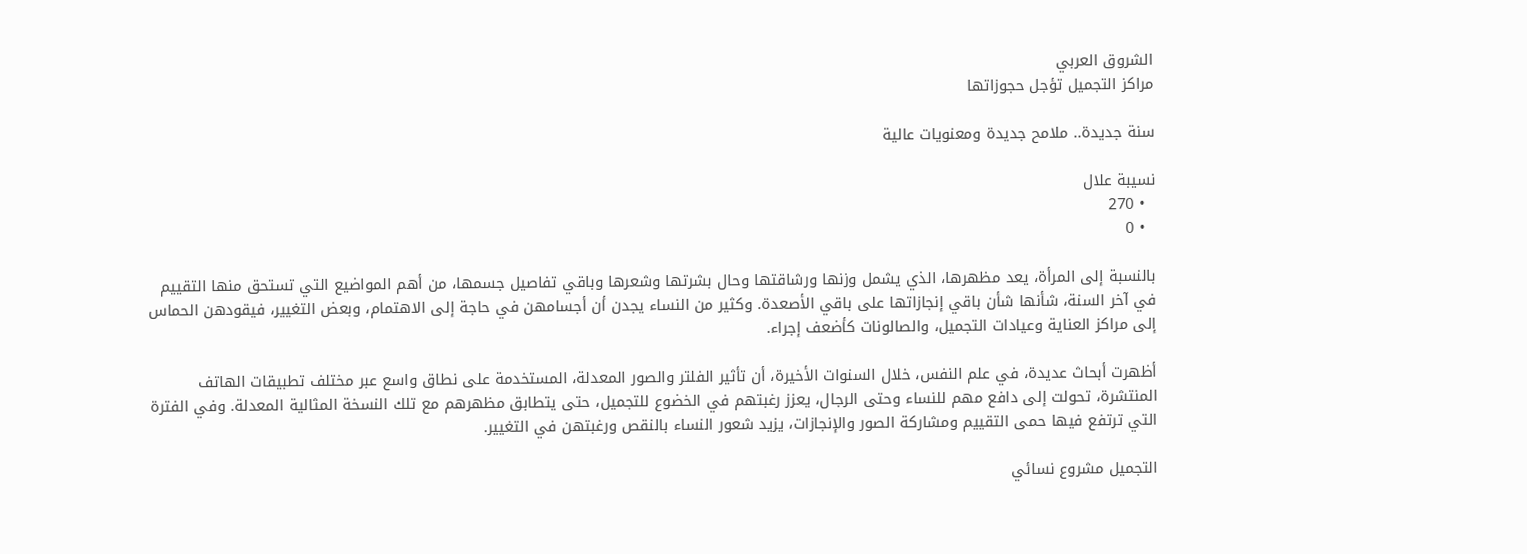الشروق العربي
مراكز التجميل تؤجل حجوزاتها

سنة جديدة.. ملامح جديدة ومعنويات عالية

نسيبة علال
  • 270
  • 0

بالنسبة إلى المرأة، يعد مظهرها، الذي يشمل وزنها ورشاقتها وحال بشرتها وشعرها وباقي تفاصيل جسمها، من أهم المواضيع التي تستحق منها التقييم في آخر السنة، شأنها شأن باقي إنجازاتها على باقي الأصعدة. وكثير من النساء يجدن أن أجسامهن في حاجة إلى الاهتمام، وبعض التغيير، فيقودهن الحماس إلى مراكز العناية وعيادات التجميل، والصالونات كأضعف إجراء.

أظهرت أبحاث عديدة، في علم النفس، خلال السنوات الأخيرة، أن تأثير الفلتر والصور المعدلة، المستخدمة على نطاق واسع عبر مختلف تطبيقات الهاتف المنتشرة، تحولت إلى دافع مهم للنساء وحتى الرجال، يعزز رغبتهم في الخضوع للتجميل، حتى يتطابق مظهرهم مع تلك النسخة المثالية المعدلة. وفي الفترة التي ترتفع فيها حمى التقييم ومشاركة الصور والإنجازات، يزيد شعور النساء بالنقص ورغبتهن في التغيير.

التجميل مشروع نسائي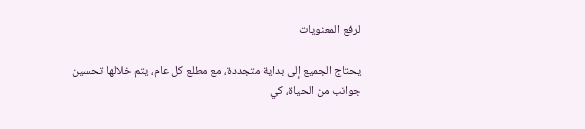لرفع المعنويات

يحتاج الجميع إلى بداية متجددة، مع مطلع كل عام، يتم خلالها تحسين جوانب من الحياة، كي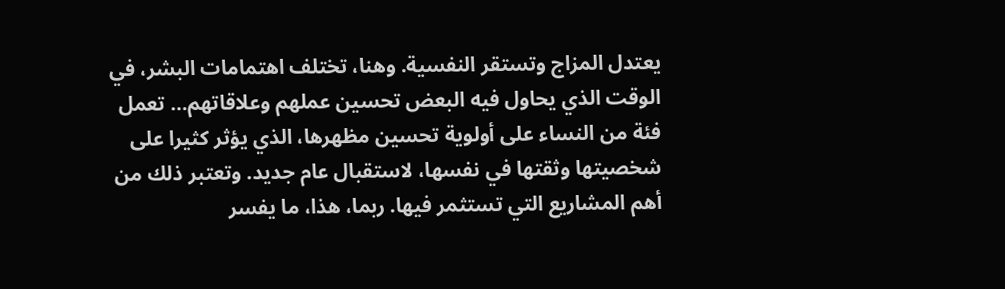يعتدل المزاج وتستقر النفسية. وهنا، تختلف اهتمامات البشر، في الوقت الذي يحاول فيه البعض تحسين عملهم وعلاقاتهم… تعمل فئة من النساء على أولوية تحسين مظهرها، الذي يؤثر كثيرا على شخصيتها وثقتها في نفسها، لاستقبال عام جديد. وتعتبر ذلك من أهم المشاريع التي تستثمر فيها. ربما، هذا، ما يفسر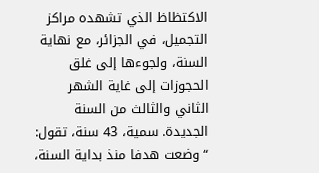الاكتظاظ الذي تشهده مراكز التجميل، في الجزائر، مع نهاية السنة، ولجوءها إلى غلق الحجوزات إلى غاية الشهر الثاني والثالث من السنة الجديدة. سمية، 43 سنة، تقول: “وضعت هدفا منذ بداية السنة،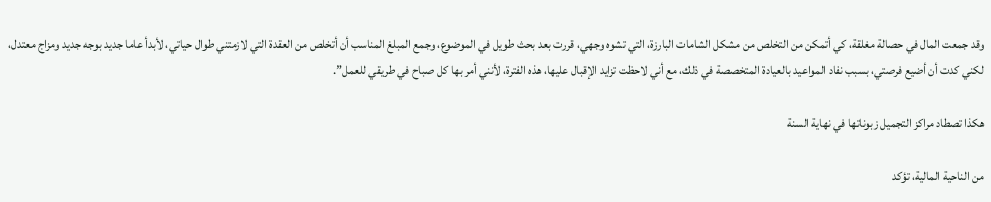وقد جمعت المال في حصالة مغلقة، كي أتمكن من التخلص من مشكل الشامات البارزة، التي تشوه وجهي، قررت بعد بحث طويل في الموضوع، وجمع المبلغ المناسب أن أتخلص من العقدة التي لازمتني طوال حياتي، لأبدأ عاما جديد بوجه جديد ومزاج معتدل، لكني كدت أن أضيع فرصتي، بسبب نفاد المواعيد بالعيادة المتخصصة في ذلك، مع أني لاحظت تزايد الإقبال عليها، هذه الفترة، لأنني أمر بها كل صباح في طريقي للعمل”.

هكذا تصطاد مراكز التجميل زبوناتها في نهاية السنة

من الناحية المالية، تؤكد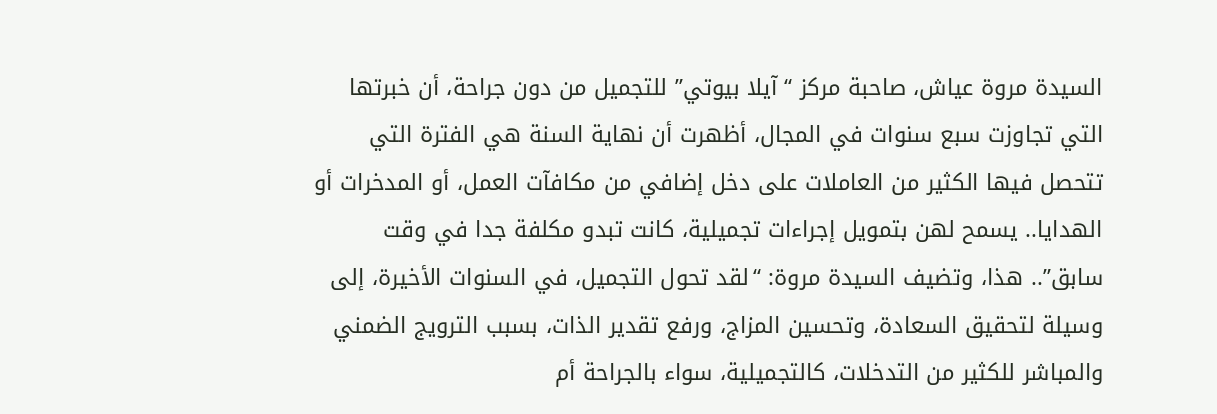السيدة مروة عياش، صاحبة مركز “آيلا بيوتي” للتجميل من دون جراحة، أن خبرتها التي تجاوزت سبع سنوات في المجال، أظهرت أن نهاية السنة هي الفترة التي تتحصل فيها الكثير من العاملات على دخل إضافي من مكافآت العمل، أو المدخرات أو الهدايا.. يسمح لهن بتمويل إجراءات تجميلية، كانت تبدو مكلفة جدا في وقت سابق”.. هذا، وتضيف السيدة مروة: “لقد تحول التجميل، في السنوات الأخيرة، إلى وسيلة لتحقيق السعادة، وتحسين المزاج، ورفع تقدير الذات، بسبب الترويج الضمني والمباشر للكثير من التدخلات، كالتجميلية، سواء بالجراحة أم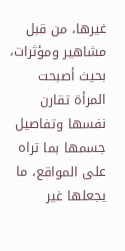غيرها، من قبل مشاهير ومؤثرات، بحيث أصبحت المرأة تقارن نفسها وتفاصيل جسمها بما تراه على المواقع، ما يجعلها غير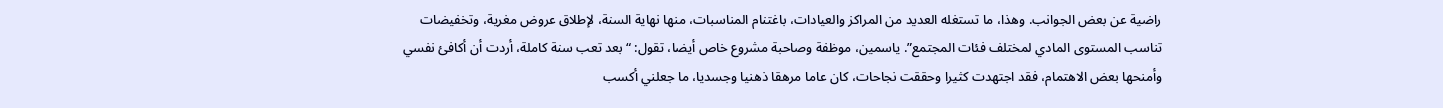راضية عن بعض الجوانب. وهذا، ما تستغله العديد من المراكز والعيادات، باغتنام المناسبات، منها نهاية السنة، لإطلاق عروض مغرية، وتخفيضات تناسب المستوى المادي لمختلف فئات المجتمع”. ياسمين، موظفة وصاحبة مشروع خاص أيضا، تقول: “بعد تعب سنة كاملة، أردت أن أكافئ نفسي وأمنحها بعض الاهتمام، فقد اجتهدت كثيرا وحققت نجاحات، كان عاما مرهقا ذهنيا وجسديا، ما جعلني أكسب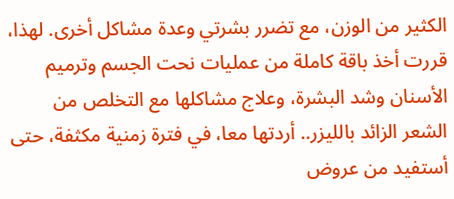الكثير من الوزن، مع تضرر بشرتي وعدة مشاكل أخرى. لهذا، قررت أخذ باقة كاملة من عمليات نحت الجسم وترميم الأسنان وشد البشرة، وعلاج مشاكلها مع التخلص من الشعر الزائد بالليزر.. أردتها معا، في فترة زمنية مكثفة، حتى أستفيد من عروض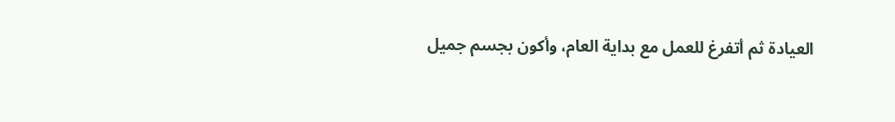العيادة ثم أتفرغ للعمل مع بداية العام، وأكون بجسم جميل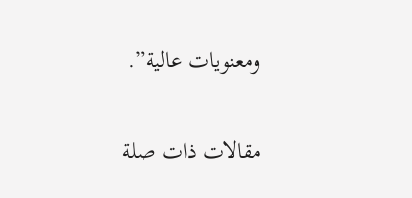ومعنويات عالية”.

مقالات ذات صلة